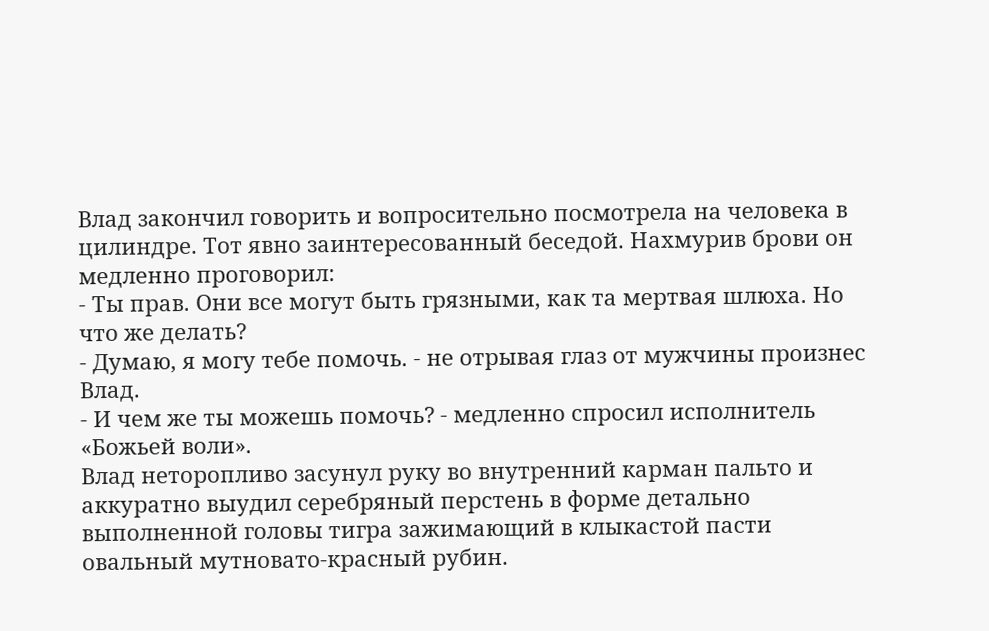Влад закончил говорить и вопросительно посмотрела на человека в цилиндре. Тот явно заинтересованный беседой. Нахмурив брови он медленно проговорил:
- Ты прав. Они все могут быть грязными, как та мертвая шлюха. Но что же делать?
- Думаю, я могу тебе помочь. - не отрывая глаз от мужчины произнес Влад.
- И чем же ты можешь помочь? - медленно спросил исполнитель «Божьей воли».
Влад неторопливо засунул руку во внутренний карман пальто и аккуратно выудил серебряный перстень в форме детально выполненной головы тигра зажимающий в клыкастой пасти овальный мутновато-красный рубин.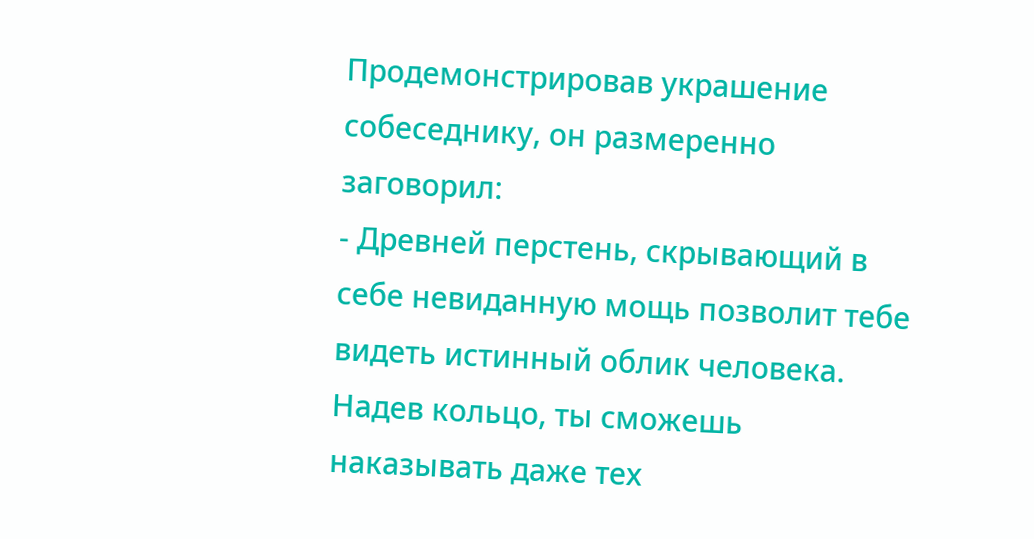Продемонстрировав украшение собеседнику, он размеренно заговорил:
- Древней перстень, скрывающий в себе невиданную мощь позволит тебе видеть истинный облик человека. Надев кольцо, ты сможешь наказывать даже тех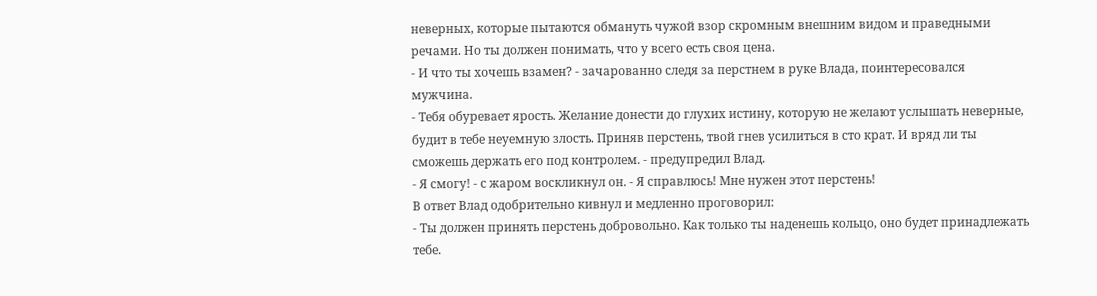неверных, которые пытаются обмануть чужой взор скромным внешним видом и праведными речами. Но ты должен понимать, что у всего есть своя цена.
- И что ты хочешь взамен? - зачарованно следя за перстнем в руке Влада, поинтересовался мужчина.
- Тебя обуревает ярость. Желание донести до глухих истину, которую не желают услышать неверные, будит в тебе неуемную злость. Приняв перстень, твой гнев усилиться в сто крат. И вряд ли ты сможешь держать его под контролем. - предупредил Влад.
- Я смогу! - с жаром воскликнул он. - Я справлюсь! Мне нужен этот перстень!
В ответ Влад одобрительно кивнул и медленно проговорил:
- Ты должен принять перстень добровольно. Как только ты наденешь кольцо, оно будет принадлежать тебе.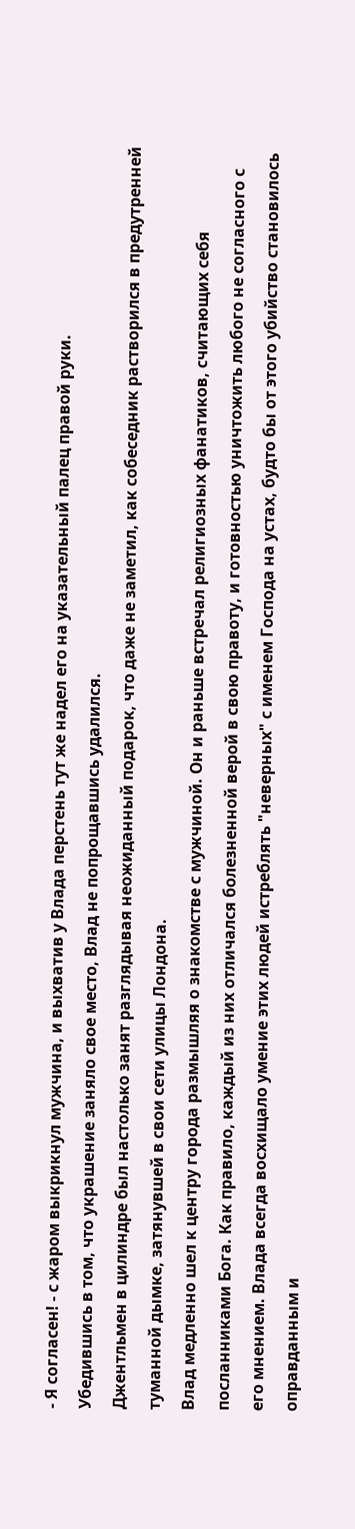- Я согласен! - с жаром выкрикнул мужчина, и выхватив у Влада перстень тут же надел его на указательный палец правой руки.
Убедившись в том, что украшение заняло свое место, Влад не попрощавшись удалился.
Джентльмен в цилиндре был настолько занят разглядывая неожиданный подарок, что даже не заметил, как собеседник растворился в предутренней туманной дымке, затянувшей в свои сети улицы Лондона.
Влад медленно шел к центру города размышляя о знакомстве с мужчиной. Он и раньше встречал религиозных фанатиков, считающих себя посланниками Бога. Как правило, каждый из них отличался болезненной верой в свою правоту, и готовностью уничтожить любого не согласного с его мнением. Влада всегда восхищало умение этих людей истреблять "неверных" с именем Господа на устах, будто бы от этого убийство становилось оправданным и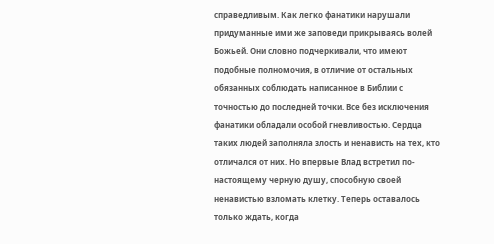справедливым. Как легко фанатики нарушали придуманные ими же заповеди прикрываясь волей Божьей. Они словно подчеркивали, что имеют подобные полномочия, в отличие от остальных обязанных соблюдать написанное в Библии с точностью до последней точки. Все без исключения фанатики обладали особой гневливостью. Сердца таких людей заполняла злость и ненависть на тех, кто отличался от них. Но впервые Влад встретил по-настоящему черную душу, способную своей ненавистью взломать клетку. Теперь оставалось только ждать, когда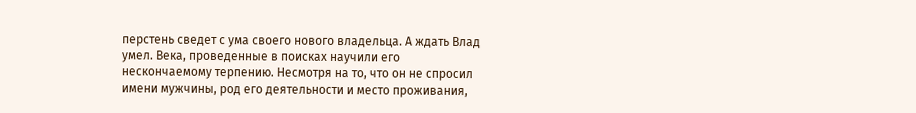перстень сведет с ума своего нового владельца. А ждать Влад умел. Века, проведенные в поисках научили его нескончаемому терпению. Несмотря на то, что он не спросил имени мужчины, род его деятельности и место проживания,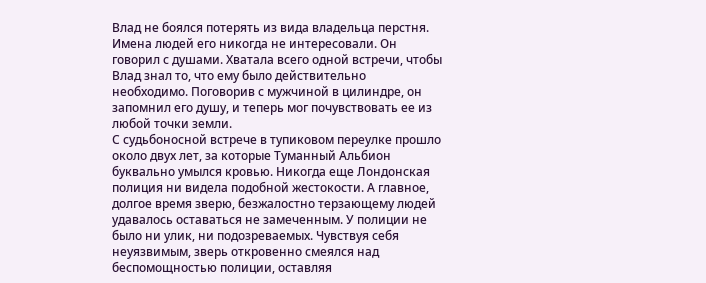Влад не боялся потерять из вида владельца перстня. Имена людей его никогда не интересовали. Он говорил с душами. Хватала всего одной встречи, чтобы Влад знал то, что ему было действительно необходимо. Поговорив с мужчиной в цилиндре, он запомнил его душу, и теперь мог почувствовать ее из любой точки земли.
С судьбоносной встрече в тупиковом переулке прошло около двух лет, за которые Туманный Альбион буквально умылся кровью. Никогда еще Лондонская полиция ни видела подобной жестокости. А главное, долгое время зверю, безжалостно терзающему людей удавалось оставаться не замеченным. У полиции не было ни улик, ни подозреваемых. Чувствуя себя неуязвимым, зверь откровенно смеялся над беспомощностью полиции, оставляя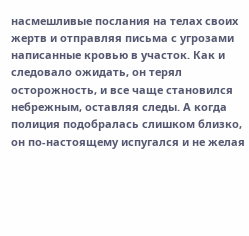насмешливые послания на телах своих жертв и отправляя письма с угрозами написанные кровью в участок. Как и следовало ожидать, он терял осторожность, и все чаще становился небрежным, оставляя следы. А когда полиция подобралась слишком близко, он по-настоящему испугался и не желая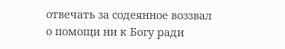отвечать за содеянное воззвал о помощи ни к Богу ради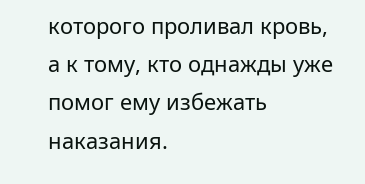которого проливал кровь, а к тому, кто однажды уже помог ему избежать наказания.